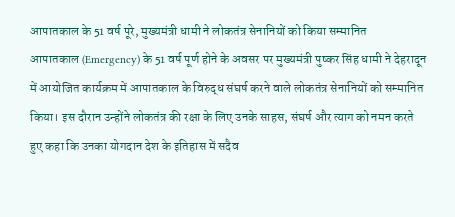आपातकाल के 51 वर्ष पूरे, मुख्यमंत्री धामी ने लोकतंत्र सेनानियों को किया सम्मानित
आपातकाल (Emergency) के 51 वर्ष पूर्ण होने के अवसर पर मुख्यमंत्री पुष्कर सिंह धामी ने देहरादून में आयोजित कार्यक्रम में आपातकाल के विरुद्ध संघर्ष करने वाले लोकतंत्र सेनानियों को सम्मानित किया। इस दौरान उन्होंने लोकतंत्र की रक्षा के लिए उनके साहस, संघर्ष और त्याग को नमन करते हुए कहा कि उनका योगदान देश के इतिहास में सदैव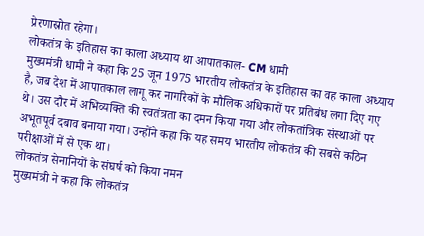प्रेरणास्रोत रहेगा।
लोकतंत्र के इतिहास का काला अध्याय था आपातकाल- CM धामी
मुख्यमंत्री धामी ने कहा कि 25 जून 1975 भारतीय लोकतंत्र के इतिहास का वह काला अध्याय है, जब देश में आपातकाल लागू कर नागरिकों के मौलिक अधिकारों पर प्रतिबंध लगा दिए गए थे। उस दौर में अभिव्यक्ति की स्वतंत्रता का दमन किया गया और लोकतांत्रिक संस्थाओं पर अभूतपूर्व दबाव बनाया गया। उन्होंने कहा कि यह समय भारतीय लोकतंत्र की सबसे कठिन परीक्षाओं में से एक था।
लोकतंत्र सेनानियों के संघर्ष को किया नमन
मुख्यमंत्री ने कहा कि लोकतंत्र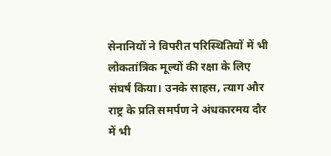सेनानियों ने विपरीत परिस्थितियों में भी लोकतांत्रिक मूल्यों की रक्षा के लिए संघर्ष किया। उनके साहस, त्याग और राष्ट्र के प्रति समर्पण ने अंधकारमय दौर में भी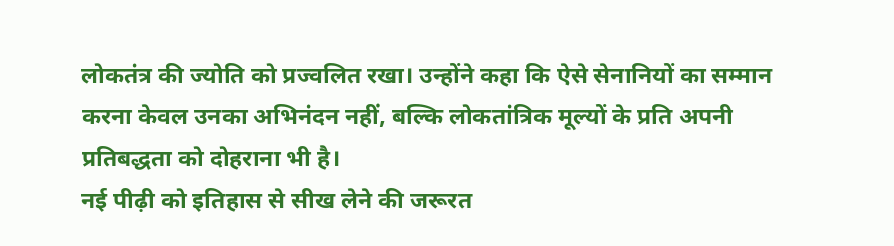लोकतंत्र की ज्योति को प्रज्वलित रखा। उन्होंने कहा कि ऐसे सेनानियों का सम्मान करना केवल उनका अभिनंदन नहीं, बल्कि लोकतांत्रिक मूल्यों के प्रति अपनी प्रतिबद्धता को दोहराना भी है।
नई पीढ़ी को इतिहास से सीख लेने की जरूरत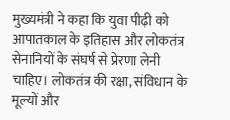मुख्यमंत्री ने कहा कि युवा पीढ़ी को आपातकाल के इतिहास और लोकतंत्र सेनानियों के संघर्ष से प्रेरणा लेनी चाहिए। लोकतंत्र की रक्षा, संविधान के मूल्यों और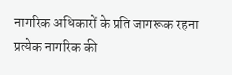नागरिक अधिकारों के प्रति जागरूक रहना प्रत्येक नागरिक की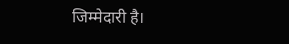जिम्मेदारी है।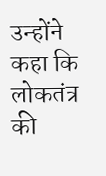उन्होंने कहा कि लोकतंत्र की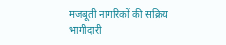मजबूती नागरिकों की सक्रिय भागीदारी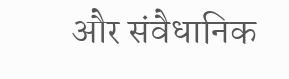और संवैधानिक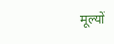मूल्यों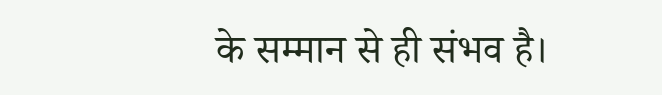के सम्मान से ही संभव है।